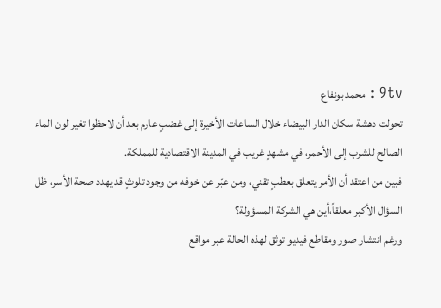9tv : محمد بونفاع
تحولت دهشة سكان الدار البيضاء خلال الساعات الأخيرة إلى غضبٍ عارم بعد أن لاحظوا تغير لون الماء الصالح للشرب إلى الأحمر، في مشهدٍ غريب في المدينة الاقتصادية للمملكة.
فبين من اعتقد أن الأمر يتعلق بعطبٍ تقني، ومن عبّر عن خوفه من وجود تلوثٍ قد يهدد صحة الأسر، ظل السؤال الأكبر معلقاً،أين هي الشركة المسؤولة؟
ورغم انتشار صور ومقاطع فيديو توثق لهذه الحالة عبر مواقع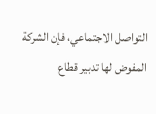التواصل الاجتماعي، فإن الشركة المفوض لها تدبير قطاع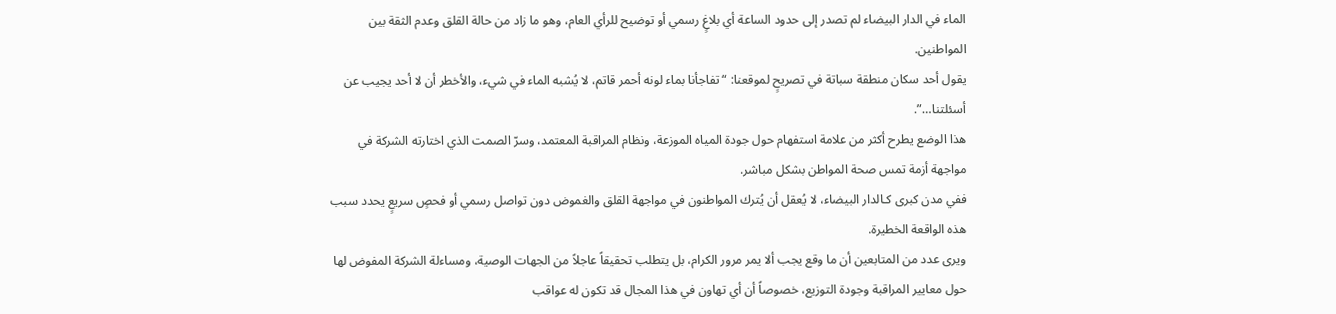الماء في الدار البيضاء لم تصدر إلى حدود الساعة أي بلاغٍ رسمي أو توضيح للرأي العام، وهو ما زاد من حالة القلق وعدم الثقة بين المواطنين.
يقول أحد سكان منطقة سباتة في تصريحٍ لموقعنا: “تفاجأنا بماء لونه أحمر قاتم، لا يُشبه الماء في شيء، والأخطر أن لا أحد يجيب عن أسئلتنا…”.
هذا الوضع يطرح أكثر من علامة استفهام حول جودة المياه الموزعة، ونظام المراقبة المعتمد، وسرّ الصمت الذي اختارته الشركة في مواجهة أزمة تمس صحة المواطن بشكل مباشر.
ففي مدن كبرى كـالدار البيضاء، لا يُعقل أن يُترك المواطنون في مواجهة القلق والغموض دون تواصل رسمي أو فحصٍ سريعٍ يحدد سبب هذه الواقعة الخطيرة.
ويرى عدد من المتابعين أن ما وقع يجب ألا يمر مرور الكرام، بل يتطلب تحقيقاً عاجلاً من الجهات الوصية، ومساءلة الشركة المفوض لها حول معايير المراقبة وجودة التوزيع، خصوصاً أن أي تهاون في هذا المجال قد تكون له عواقب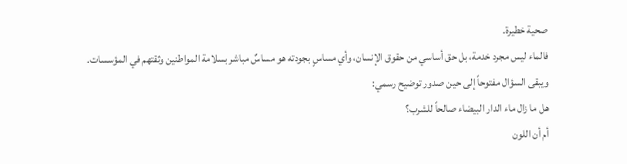صحية خطيرة.
فالماء ليس مجرد خدمة، بل حق أساسي من حقوق الإنسان، وأي مساسٍ بجودته هو مساسٌ مباشر بسلامة المواطنين وثقتهم في المؤسسات.
ويبقى السؤال مفتوحاً إلى حين صدور توضيح رسمي:
هل ما زال ماء الدار البيضاء صالحاً للشرب؟
أم أن اللون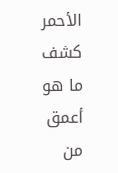الأحمر كشف ما هو أعمق من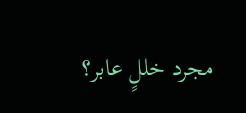مجرد خللٍ عابر؟